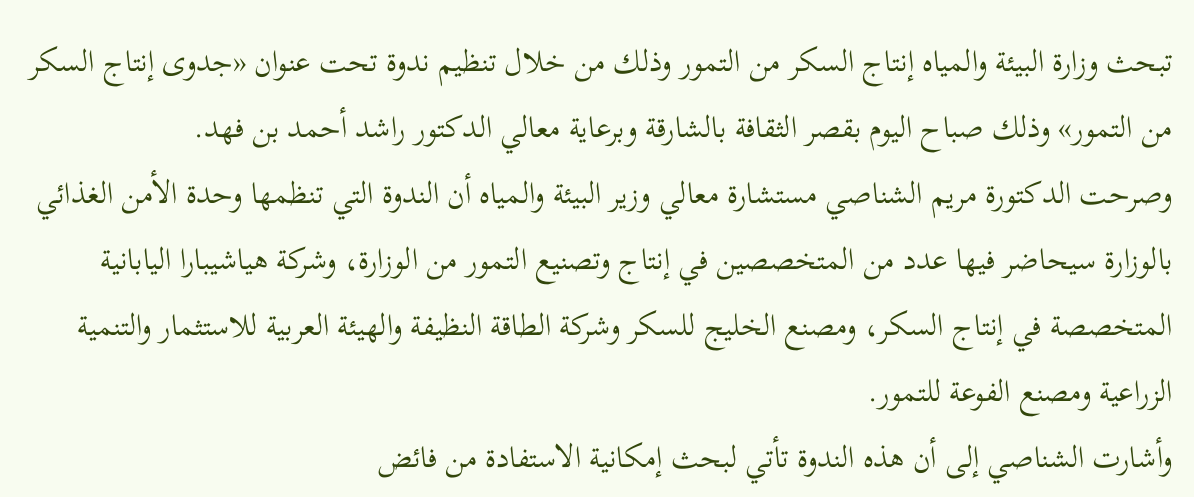تبحث وزارة البيئة والمياه إنتاج السكر من التمور وذلك من خلال تنظيم ندوة تحت عنوان «جدوى إنتاج السكر من التمور» وذلك صباح اليوم بقصر الثقافة بالشارقة وبرعاية معالي الدكتور راشد أحمد بن فهد.
وصرحت الدكتورة مريم الشناصي مستشارة معالي وزير البيئة والمياه أن الندوة التي تنظمها وحدة الأمن الغذائي بالوزارة سيحاضر فيها عدد من المتخصصين في إنتاج وتصنيع التمور من الوزارة، وشركة هياشيبارا اليابانية المتخصصة في إنتاج السكر، ومصنع الخليج للسكر وشركة الطاقة النظيفة والهيئة العربية للاستثمار والتنمية الزراعية ومصنع الفوعة للتمور.
وأشارت الشناصي إلى أن هذه الندوة تأتي لبحث إمكانية الاستفادة من فائض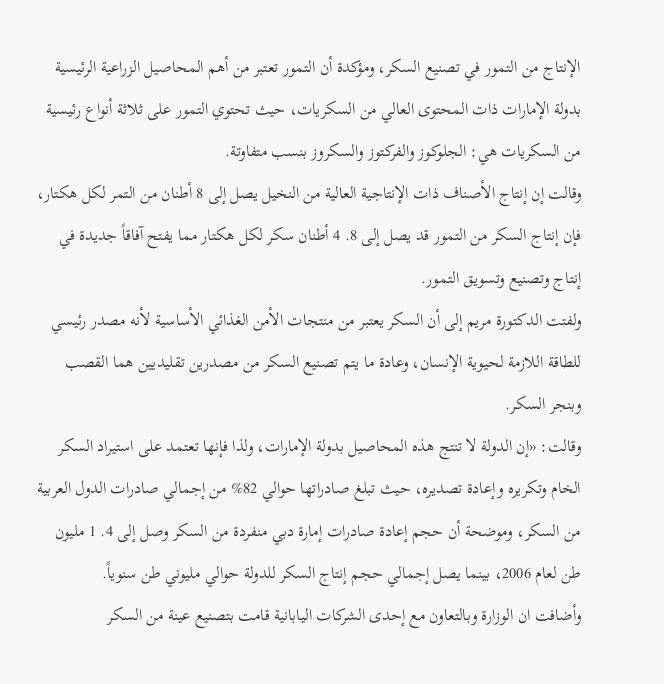الإنتاج من التمور في تصنيع السكر، ومؤكدة أن التمور تعتبر من أهم المحاصيل الزراعية الرئيسية بدولة الإمارات ذات المحتوى العالي من السكريات، حيث تحتوي التمور على ثلاثة أنواع رئيسية من السكريات هي: الجلوكوز والفركتوز والسكروز بنسب متفاوتة.
وقالت إن إنتاج الأصناف ذات الإنتاجية العالية من النخيل يصل إلى 8 أطنان من التمر لكل هكتار، فإن إنتاج السكر من التمور قد يصل إلى 8. 4 أطنان سكر لكل هكتار مما يفتح آفاقاً جديدة في إنتاج وتصنيع وتسويق التمور.
ولفتت الدكتورة مريم إلى أن السكر يعتبر من منتجات الأمن الغذائي الأساسية لأنه مصدر رئيسي للطاقة اللازمة لحيوية الإنسان، وعادة ما يتم تصنيع السكر من مصدرين تقليديين هما القصب وبنجر السكر.
وقالت: «إن الدولة لا تنتج هذه المحاصيل بدولة الإمارات، ولذا فإنها تعتمد على استيراد السكر الخام وتكريره وإعادة تصديره، حيث تبلغ صادراتها حوالي 82% من إجمالي صادرات الدول العربية من السكر، وموضحة أن حجم إعادة صادرات إمارة دبي منفردة من السكر وصل إلى 4. 1 مليون طن لعام 2006، بينما يصل إجمالي حجم إنتاج السكر للدولة حوالي مليوني طن سنوياً.
وأضافت ان الوزارة وبالتعاون مع إحدى الشركات اليابانية قامت بتصنيع عينة من السكر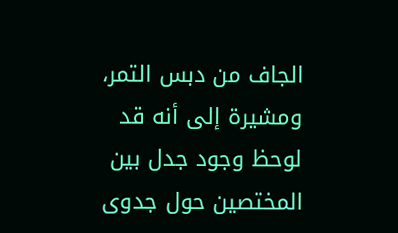الجاف من دبس التمر، ومشيرة إلى أنه قد لوحظ وجود جدل بين المختصين حول جدوى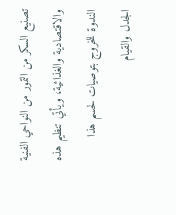تصنيع السكر من التمور من النواحي الفنية والاقتصادية والغذائية، ويأتي تنظيم هذه الندوة للخروج بتوصيات لحسم هذا الجدل والقيام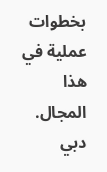بخطوات عملية في هذا المجال.
دبي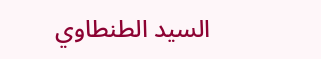السيد الطنطاوي